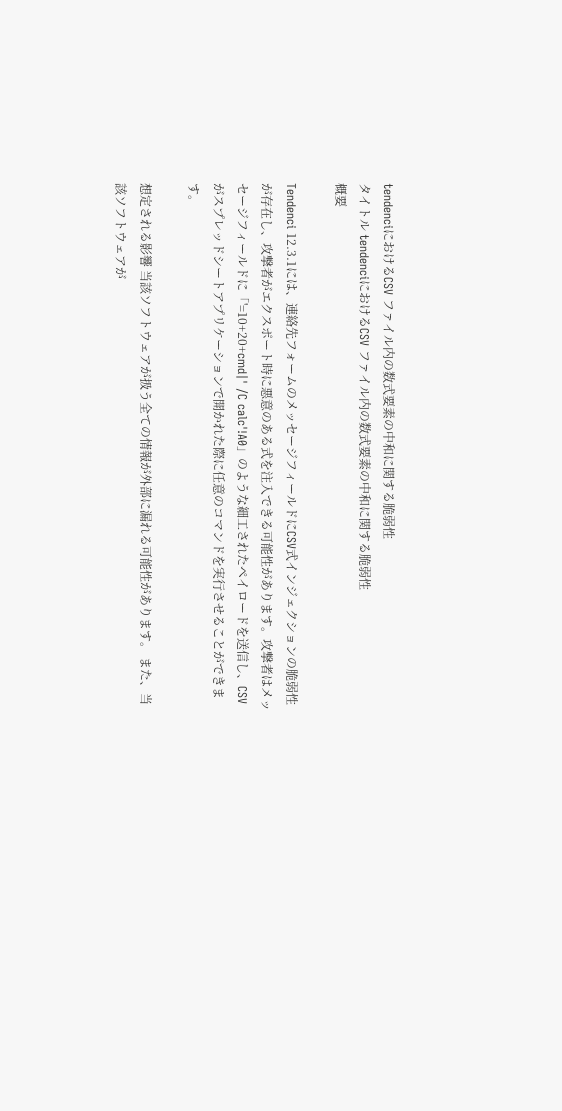tendenciにおけるCSV ファイル内の数式要素の中和に関する脆弱性
タイトル tendenciにおけるCSV ファイル内の数式要素の中和に関する脆弱性
概要

Tendenci 12.3.1には、連絡先フォームのメッセージフィールドにCSV式インジェクションの脆弱性が存在し、攻撃者がエクスポート時に悪意のある式を注入できる可能性があります。攻撃者はメッセージフィールドに「'=10+20+cmd|' /C calc'!A0」のような細工されたペイロードを送信し、CSVがスプレッドシートアプリケーションで開かれた際に任意のコマンドを実行させることができます。

想定される影響 当該ソフトウェアが扱う全ての情報が外部に漏れる可能性があります。 また、当該ソフトウェアが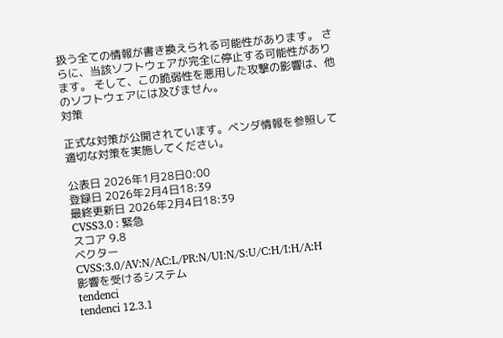扱う全ての情報が書き換えられる可能性があります。 さらに、当該ソフトウェアが完全に停止する可能性があります。 そして、この脆弱性を悪用した攻撃の影響は、他のソフトウェアには及びません。
対策

正式な対策が公開されています。ベンダ情報を参照して適切な対策を実施してください。

公表日 2026年1月28日0:00
登録日 2026年2月4日18:39
最終更新日 2026年2月4日18:39
CVSS3.0 : 緊急
スコア 9.8
ベクター CVSS:3.0/AV:N/AC:L/PR:N/UI:N/S:U/C:H/I:H/A:H
影響を受けるシステム
tendenci
tendenci 12.3.1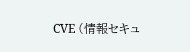CVE (情報セキュ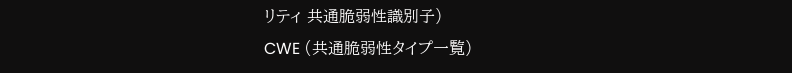リティ 共通脆弱性識別子)
CWE (共通脆弱性タイプ一覧)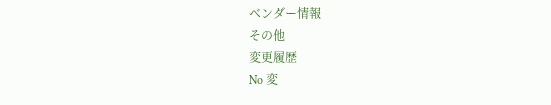ベンダー情報
その他
変更履歴
No 変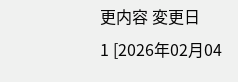更内容 変更日
1 [2026年02月04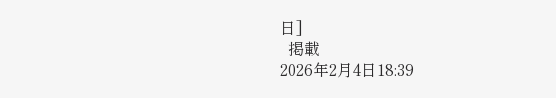日]
  掲載
2026年2月4日18:39